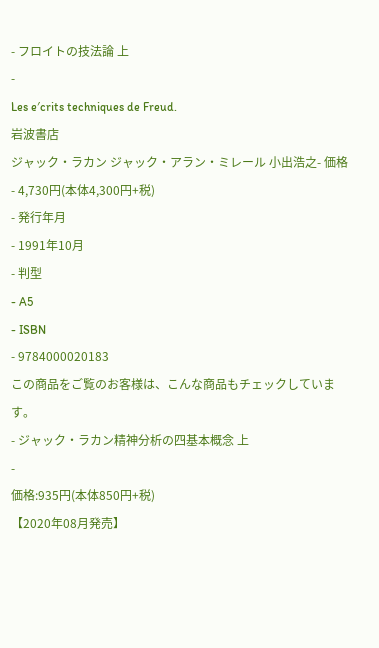- フロイトの技法論 上
-
Les e′crits techniques de Freud.
岩波書店
ジャック・ラカン ジャック・アラン・ミレール 小出浩之- 価格
- 4,730円(本体4,300円+税)
- 発行年月
- 1991年10月
- 判型
- A5
- ISBN
- 9784000020183
この商品をご覧のお客様は、こんな商品もチェックしています。
- ジャック・ラカン精神分析の四基本概念 上
-
価格:935円(本体850円+税)
【2020年08月発売】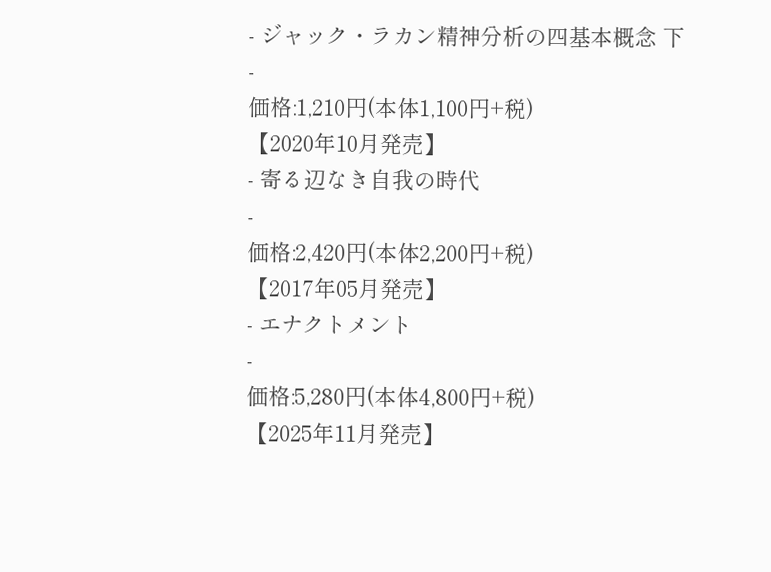- ジャック・ラカン精神分析の四基本概念 下
-
価格:1,210円(本体1,100円+税)
【2020年10月発売】
- 寄る辺なき自我の時代
-
価格:2,420円(本体2,200円+税)
【2017年05月発売】
- エナクトメント
-
価格:5,280円(本体4,800円+税)
【2025年11月発売】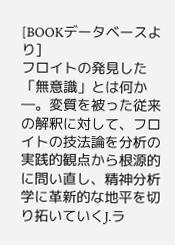[BOOKデータベースより]
フロイトの発見した「無意識」とは何か―。変質を被った従来の解釈に対して、フロイトの技法論を分析の実践的観点から根源的に問い直し、精神分析学に革新的な地平を切り拓いていくJ.ラ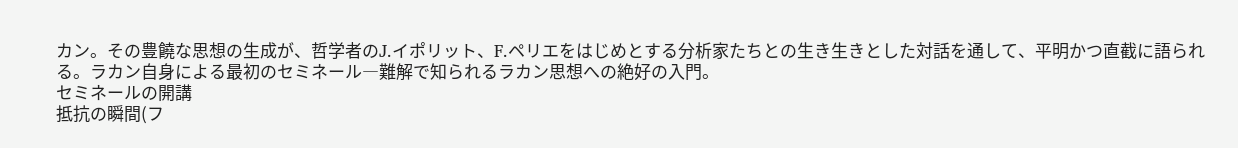カン。その豊饒な思想の生成が、哲学者のJ.イポリット、F.ペリエをはじめとする分析家たちとの生き生きとした対話を通して、平明かつ直截に語られる。ラカン自身による最初のセミネール―難解で知られるラカン思想への絶好の入門。
セミネールの開講
抵抗の瞬間(フ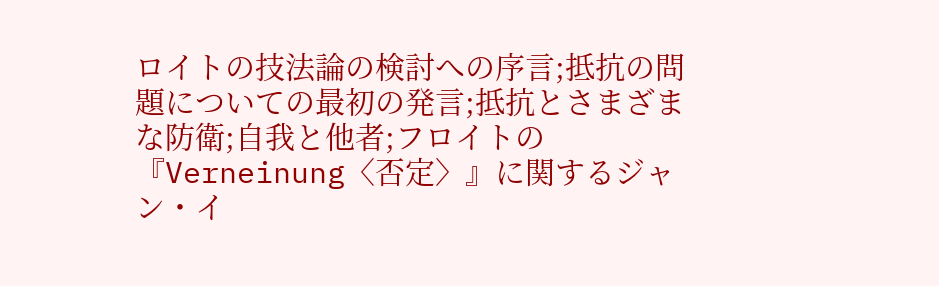ロイトの技法論の検討への序言;抵抗の問題についての最初の発言;抵抗とさまざまな防衛;自我と他者;フロイトの『Verneinung〈否定〉』に関するジャン・イ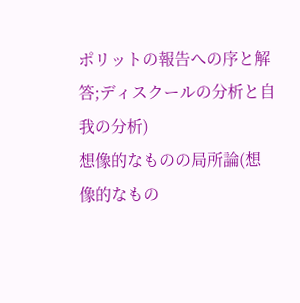ポリットの報告への序と解答;ディスクールの分析と自我の分析)
想像的なものの局所論(想像的なもの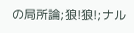の局所論;狼!狼!;ナル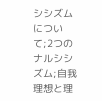シシズムについて;2つのナルシシズム;自我理想と理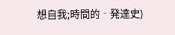想自我;時間的‐発達史)